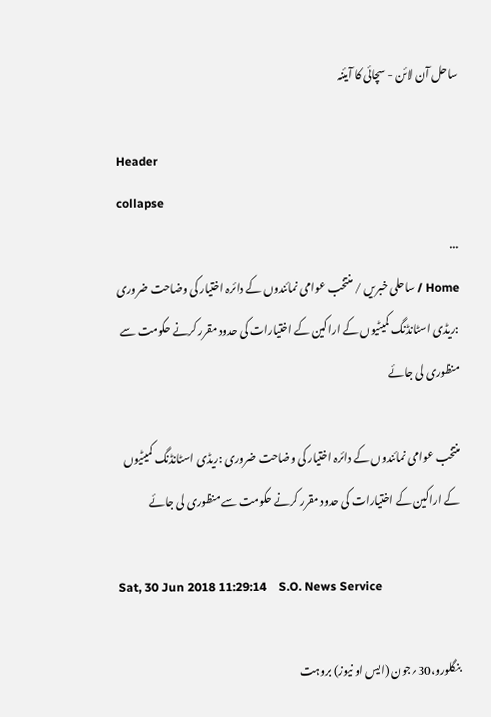ساحل آن لائن - سچائی کا آیئنہ

Header
collapse
...
Home / ساحلی خبریں / منتخب عوامی نمائندوں کے دائرہ اختیار کی وضاحت ضروری :ریڈی اسٹانڈنگ کمیٹیوں کے اراکین کے اختیارات کی حدود مقرر کرنے حکومت سے منظوری لی جائے

منتخب عوامی نمائندوں کے دائرہ اختیار کی وضاحت ضروری :ریڈی اسٹانڈنگ کمیٹیوں کے اراکین کے اختیارات کی حدود مقرر کرنے حکومت سے منظوری لی جائے

Sat, 30 Jun 2018 11:29:14    S.O. News Service

بنگلورو،30؍جون (ایس او نیوز) بروہت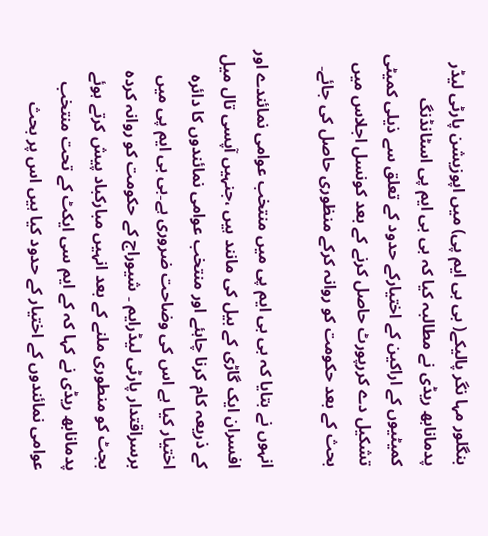بنگلور مہا نگر پالیکے( بی بی ایم پی) میں اپوزیشن پارٹی لیڈر پدمانابھ ریڈی نے مطالبہ کیا کہ بی بی ایم پی اسٹانڈنگ کمیٹیوں کے اراکین کے اختیارکے حدود کے تعلق سے ذیلی کمیٹی تشکیل دے کررپورٹ حاصل کرنے کے بعد کونسل اجلاس میں بحث کے بعد حکومت کو روانہ کرکے منظوری حاصل کی جائے۔

انہوں نے بتایا کہ بی بی ایم پی میں منتخب عوامی نمائندے اور افسران ایک گاڑی کے بیل کی مانند ہیں ،جنہیں آپسی تال میل کے ذریعہ کام کرنا چاہئے اور منتخب عوامی نمائندوں کا دائرہ اختیار کیا ہے اس کی وضاحت ضروری ہے۔بی بی ایم پی میں برسراقتدار پارٹی لیڈرایم ۔ شیوراج کے حکومت کو روانہ کردہ بجٹ کو منطوری ملنے کے بعد انہیں مبارکباد پیش کرتے ہوئے پدمانابھ ریڈی نے کہا کہ کے ایم سی ایکٹ کے تحت منتخب عوامی نمائندوں کے اختیار کے حدود کیا ہیں اس پر بحث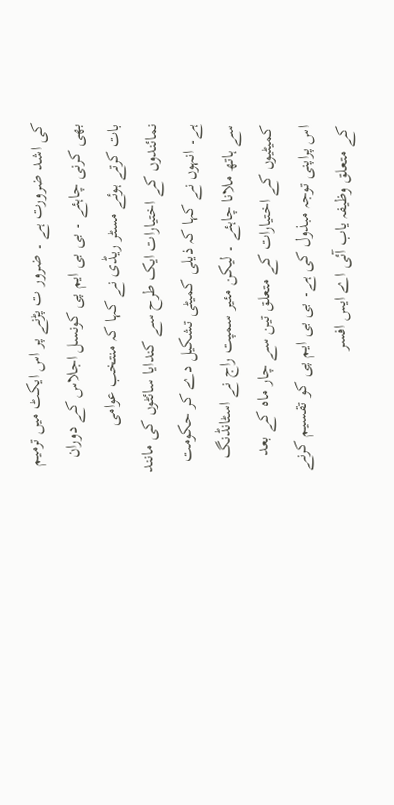کی اشد ضرورت ہے ۔ ضرور ت پڑنے پر اس ایکٹ میں ترمیم بھی کرنی چاہئے ۔ بی بی ایم پی کونسل اجلاس کے دوران بات کرتے ہوئے مسٹر ریڈی نے کہا کہ منتخب عوامی نمائندوں کے اختیارات ایک طرح سے کندایا سائٹوں کی مانند ہے۔ انہوں نے کہا کہ ذیلی کمیٹی تشکیل دے کر حکومت سے ہاتھ ملانا چاہئے ۔ لیکن مئیر سمپت راج نے اسٹانڈنگ کمیٹیوں کے اختیارات کے متعلق تین سے چار ماہ کے بعد اس پراپنی توجہ مبذول کی ہے۔ بی بی ایم پی کو تقسیم کرنے کے متعلق وظیفہ یاب آئی اے ایس افسر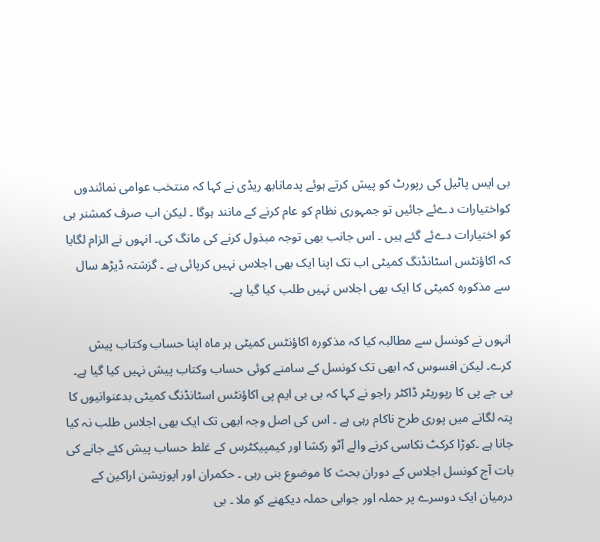بی ایس پاٹیل کی رپورٹ کو پیش کرتے ہوئے پدمانابھ ریڈی نے کہا کہ منتخب عوامی نمائندوں کواختیارات دےئے جائیں تو جمہوری نظام کو عام کرنے کے مانند ہوگا ۔ لیکن اب صرف کمشنر ہی کو اختیارات دےئے گئے ہیں ۔ اس جانب بھی توجہ مبذول کرنے کی مانگ کی۔ انہوں نے الزام لگایا کہ اکاؤنٹس اسٹانڈنگ کمیٹی اب تک اپنا ایک بھی اجلاس نہیں کرپائی ہے ۔ گزشتہ ڈیڑھ سال سے مذکورہ کمیٹی کا ایک بھی اجلاس نہیں طلب کیا گیا ہے۔

انہوں نے کونسل سے مطالبہ کیا کہ مذکورہ اکاؤنٹس کمیٹی ہر ماہ اپنا حساب وکتاب پیش کرے۔ لیکن افسوس کہ ابھی تک کونسل کے سامنے کوئی حساب وکتاب پیش نہیں کیا گیا ہے۔ بی جے پی کا رپوریٹر ڈاکٹر راجو نے کہا کہ بی بی ایم پی اکاؤنٹس اسٹانڈنگ کمیٹی بدعنوانیوں کا پتہ لگانے میں پوری طرح ناکام رہی ہے ۔ اس کی اصل وجہ ابھی تک ایک بھی اجلاس طلب نہ کیا جانا ہے ۔کوڑا کرکٹ نکاسی کرنے والے آٹو رکشا اور کیمپیکٹرس کے غلط حساب پیش کئے جانے کی بات آج کونسل اجلاس کے دوران بحث کا موضوع بنی رہی ۔ حکمران اور اپوزیشن اراکین کے درمیان ایک دوسرے پر حملہ اور جوابی حملہ دیکھنے کو ملا ۔ بی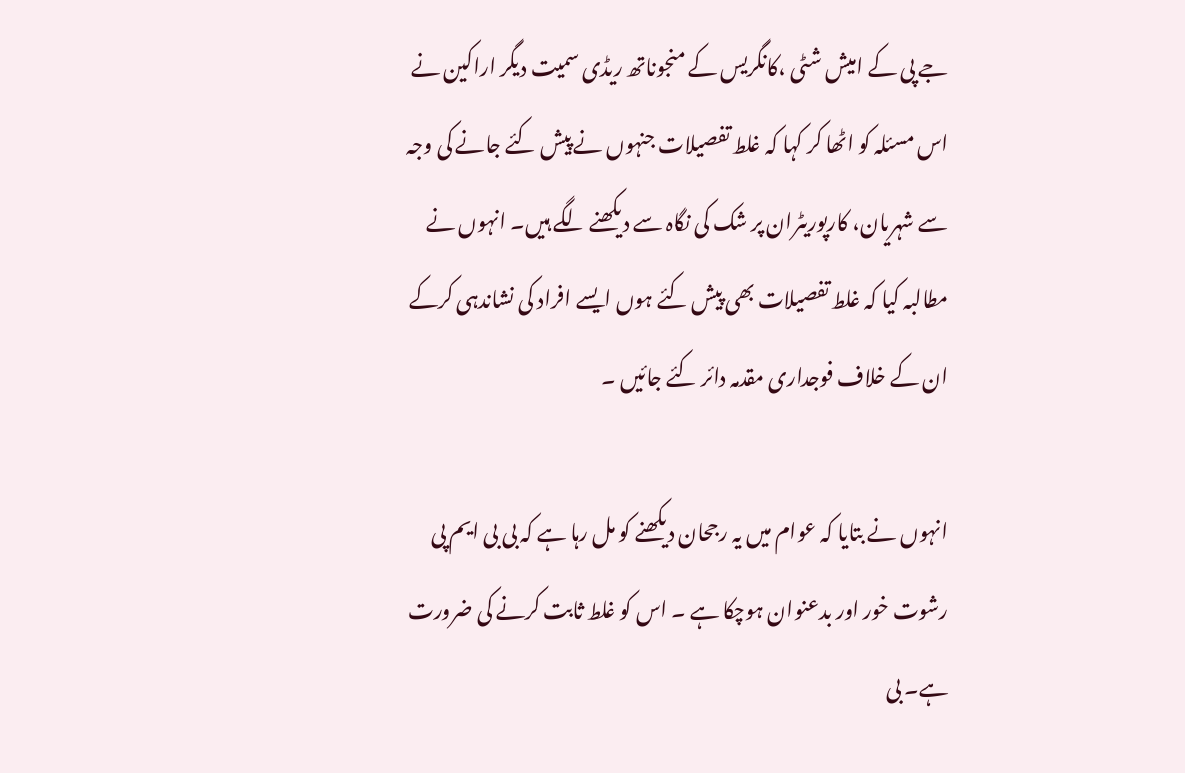جے پی کے امیش شٹی ،کانگریس کے منجوناتھ ریڈی سمیت دیگر اراکین نے اس مسئلہ کو اٹھا کر کہا کہ غلط تفصیلات جنہوں نے پیش کئے جانے کی وجہ سے شہریان، کارپوریٹران پر شک کی نگاہ سے دیکھنے لگے ہیں۔ انہوں نے مطالبہ کیا کہ غلط تفصیلات بھی پیش کئے ہوں ایسے افراد کی نشاندہی کرکے ان کے خلاف فوجداری مقدمہ دائر کئے جائیں ۔

انہوں نے بتایا کہ عوام میں یہ رجحان دیکھنے کو مل رہا ہے کہ بی بی ایم پی رشوت خور اور بدعنوان ہوچکا ہے ۔ اس کو غلط ثابت کرنے کی ضرورت ہے۔ بی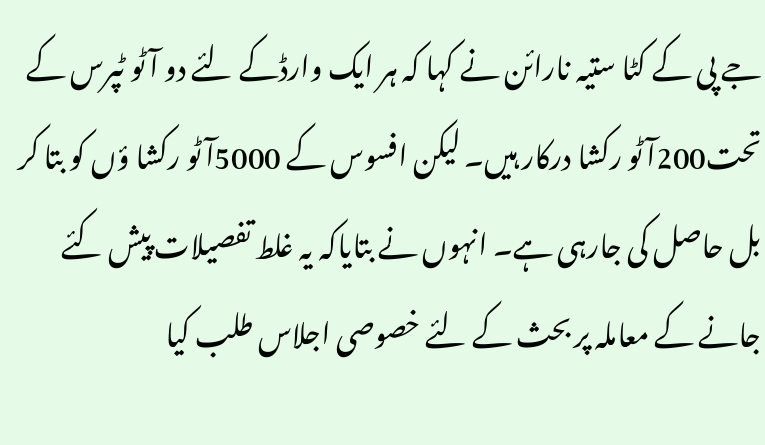جے پی کے کٹا ستیہ نارائن نے کہا کہ ہر ایک وارڈکے لئے دو آٹو ٹپرس کے تحت200آٹو رکشا درکار ہیں۔ لیکن افسوس کے 5000آٹو رکشا ؤں کو بتا کر بل حاصل کی جارہی ہے۔ انہوں نے بتایاکہ یہ غلط تفصیلات پیش کئے جانے کے معاملہ پر بحث کے لئے خصوصی اجلاس طلب کیا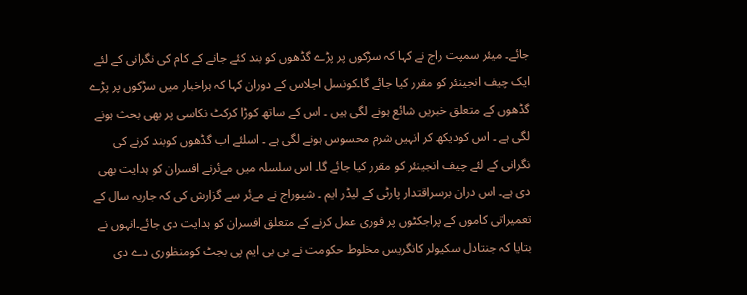جائے۔ میئر سمپت راج نے کہا کہ سڑکوں پر پڑے گڈھوں کو بند کئے جانے کے کام کی نگرانی کے لئے ایک چیف انجینئر کو مقرر کیا جائے گا۔کونسل اجلاس کے دوران کہا کہ ہراخبار میں سڑکوں پر پڑے گڈھوں کے متعلق خبریں شائع ہونے لگی ہیں ۔ اس کے ساتھ کوڑا کرکٹ نکاسی پر بھی بحث ہونے لگی ہے ۔ اس کودیکھ کر انہیں شرم محسوس ہونے لگی ہے ۔ اسلئے اب گڈھوں کوبند کرنے کی نگرانی کے لئے چیف انجینئر کو مقرر کیا جائے گا۔ اس سلسلہ میں مےئرنے افسران کو ہدایت بھی دی ہے۔ اس دران برسراقتدار پارٹی کے لیڈر ایم ۔ شیوراج نے مےئر سے گزارش کی کہ جاریہ سال کے تعمیراتی کاموں کے پراجکٹوں پر فوری عمل کرنے کے متعلق افسران کو ہدایت دی جائے۔انہوں نے بتایا کہ جنتادل سکیولر کانگریس مخلوط حکومت نے بی بی ایم پی بجٹ کومنظوری دے دی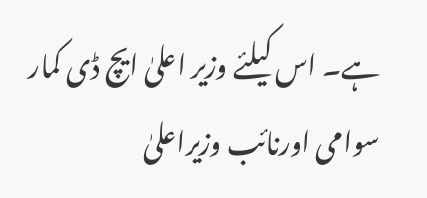ہے۔ اس کیلئے وزیر اعلیٰ ایچ ڈی کمار سوامی اورنائب وزیراعلیٰ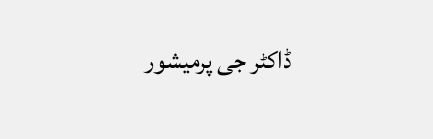ڈاکٹر جی پرمیشور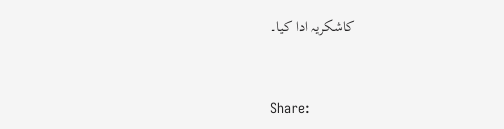کاشکریہ ادا کیا۔


Share: